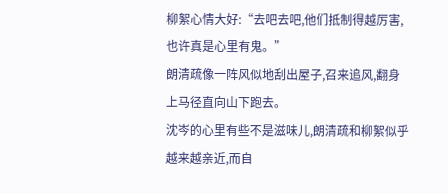柳絮心情大好:“去吧去吧,他们抵制得越厉害,也许真是心里有鬼。”
朗清疏像一阵风似地刮出屋子,召来追风,翻身上马径直向山下跑去。
沈岑的心里有些不是滋味儿,朗清疏和柳絮似乎越来越亲近,而自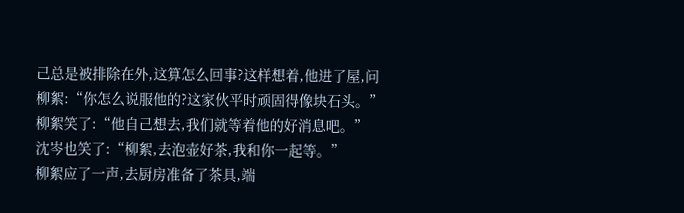己总是被排除在外,这算怎么回事?这样想着,他进了屋,问柳絮:“你怎么说服他的?这家伙平时顽固得像块石头。”
柳絮笑了:“他自己想去,我们就等着他的好消息吧。”
沈岑也笑了:“柳絮,去泡壶好茶,我和你一起等。”
柳絮应了一声,去厨房准备了茶具,端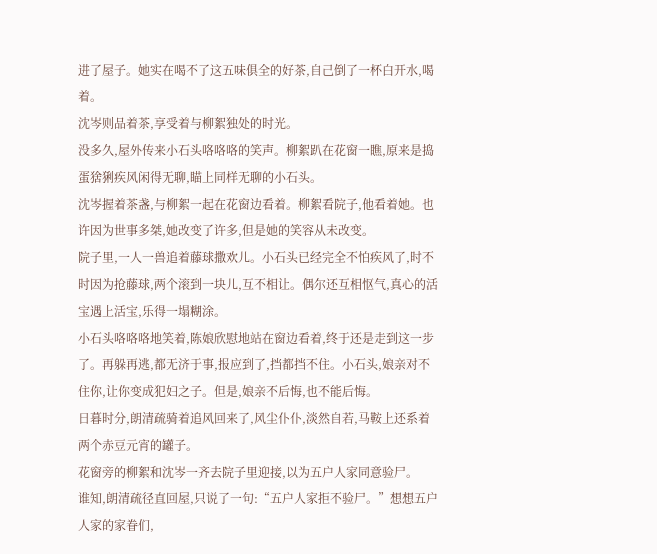进了屋子。她实在喝不了这五味俱全的好茶,自己倒了一杯白开水,喝着。
沈岑则品着茶,享受着与柳絮独处的时光。
没多久,屋外传来小石头咯咯咯的笑声。柳絮趴在花窗一瞧,原来是捣蛋猞猁疾风闲得无聊,瞄上同样无聊的小石头。
沈岑握着茶盏,与柳絮一起在花窗边看着。柳絮看院子,他看着她。也许因为世事多桀,她改变了许多,但是她的笑容从未改变。
院子里,一人一兽追着藤球撒欢儿。小石头已经完全不怕疾风了,时不时因为抢藤球,两个滚到一块儿,互不相让。偶尔还互相怄气,真心的活宝遇上活宝,乐得一塌糊涂。
小石头咯咯咯地笑着,陈娘欣慰地站在窗边看着,终于还是走到这一步了。再躲再逃,都无济于事,报应到了,挡都挡不住。小石头,娘亲对不住你,让你变成犯妇之子。但是,娘亲不后悔,也不能后悔。
日暮时分,朗清疏骑着追风回来了,风尘仆仆,淡然自若,马鞍上还系着两个赤豆元宵的罐子。
花窗旁的柳絮和沈岑一齐去院子里迎接,以为五户人家同意验尸。
谁知,朗清疏径直回屋,只说了一句:“五户人家拒不验尸。”想想五户人家的家眷们,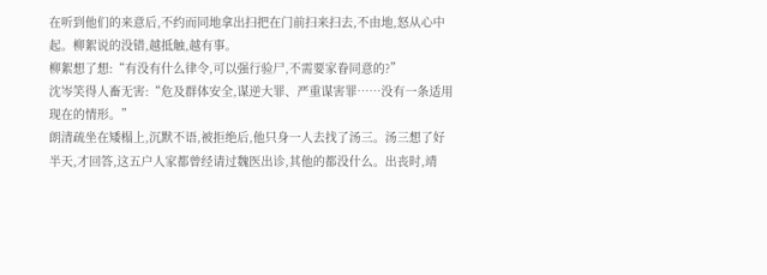在听到他们的来意后,不约而同地拿出扫把在门前扫来扫去,不由地,怒从心中起。柳絮说的没错,越抵触,越有事。
柳絮想了想:“有没有什么律令,可以强行验尸,不需要家眷同意的?”
沈岑笑得人畜无害:“危及群体安全,谋逆大罪、严重谋害罪……没有一条适用现在的情形。”
朗清疏坐在矮榻上,沉默不语,被拒绝后,他只身一人去找了汤三。汤三想了好半天,才回答,这五户人家都曾经请过魏医出诊,其他的都没什么。出丧时,靖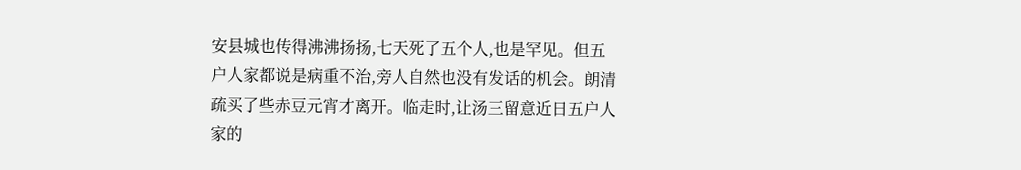安县城也传得沸沸扬扬,七天死了五个人,也是罕见。但五户人家都说是病重不治,旁人自然也没有发话的机会。朗清疏买了些赤豆元宵才离开。临走时,让汤三留意近日五户人家的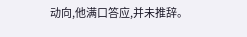动向,他满口答应,并未推辞。